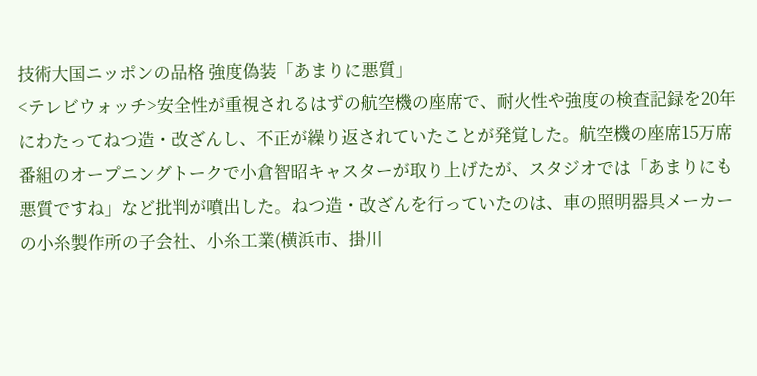技術大国ニッポンの品格 強度偽装「あまりに悪質」
<テレビウォッチ>安全性が重視されるはずの航空機の座席で、耐火性や強度の検査記録を20年にわたってねつ造・改ざんし、不正が繰り返されていたことが発覚した。航空機の座席15万席番組のオープニングトークで小倉智昭キャスターが取り上げたが、スタジオでは「あまりにも悪質ですね」など批判が噴出した。ねつ造・改ざんを行っていたのは、車の照明器具メーカーの小糸製作所の子会社、小糸工業(横浜市、掛川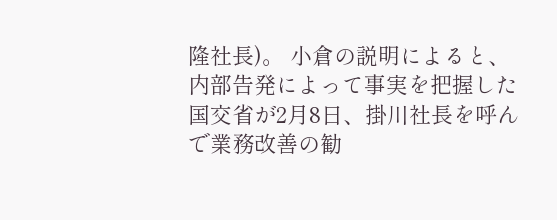隆社長)。 小倉の説明によると、内部告発によって事実を把握した国交省が2月8日、掛川社長を呼んで業務改善の勧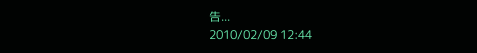告...
2010/02/09 12:44